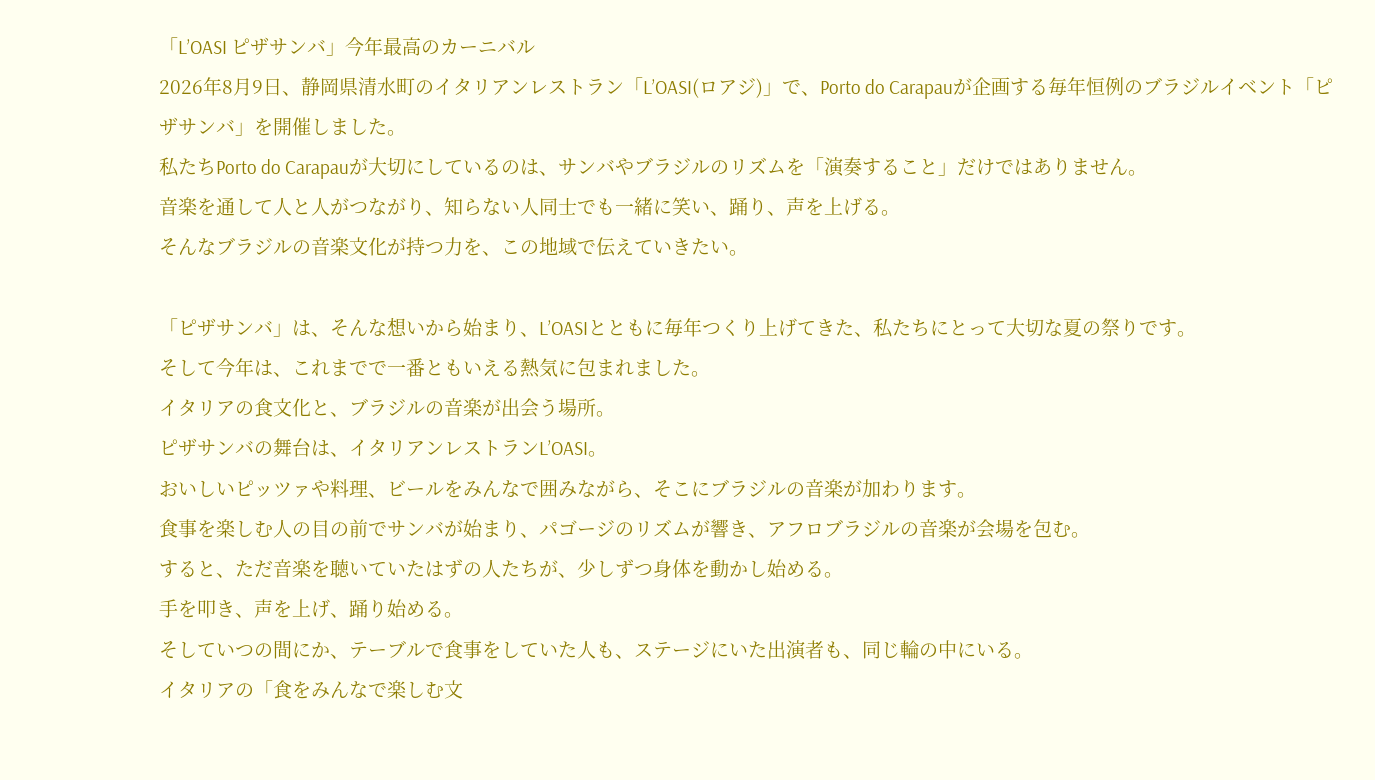「L’OASI ピザサンバ」今年最高のカーニバル
2026年8月9日、静岡県清水町のイタリアンレストラン「L’OASI(ロアジ)」で、Porto do Carapauが企画する毎年恒例のブラジルイベント「ピザサンバ」を開催しました。
私たちPorto do Carapauが大切にしているのは、サンバやブラジルのリズムを「演奏すること」だけではありません。
音楽を通して人と人がつながり、知らない人同士でも一緒に笑い、踊り、声を上げる。
そんなブラジルの音楽文化が持つ力を、この地域で伝えていきたい。

「ピザサンバ」は、そんな想いから始まり、L’OASIとともに毎年つくり上げてきた、私たちにとって大切な夏の祭りです。
そして今年は、これまでで一番ともいえる熱気に包まれました。
イタリアの食文化と、ブラジルの音楽が出会う場所。
ピザサンバの舞台は、イタリアンレストランL’OASI。
おいしいピッツァや料理、ビールをみんなで囲みながら、そこにブラジルの音楽が加わります。
食事を楽しむ人の目の前でサンバが始まり、パゴージのリズムが響き、アフロブラジルの音楽が会場を包む。
すると、ただ音楽を聴いていたはずの人たちが、少しずつ身体を動かし始める。
手を叩き、声を上げ、踊り始める。
そしていつの間にか、テーブルで食事をしていた人も、ステージにいた出演者も、同じ輪の中にいる。
イタリアの「食をみんなで楽しむ文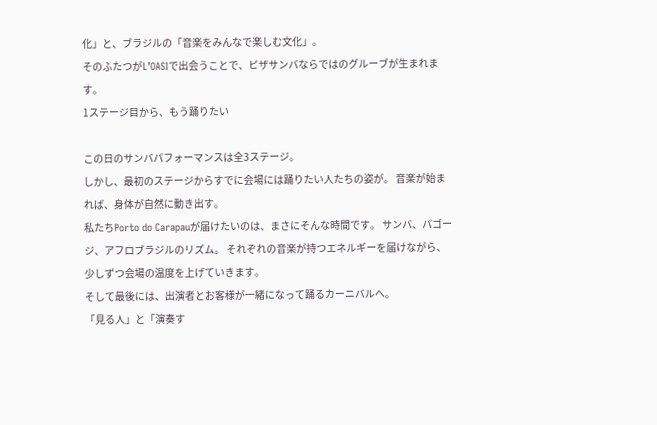化」と、ブラジルの「音楽をみんなで楽しむ文化」。
そのふたつがL’OASIで出会うことで、ピザサンバならではのグルーブが生まれます。
1ステージ目から、もう踊りたい

この日のサンバパフォーマンスは全3ステージ。
しかし、最初のステージからすでに会場には踊りたい人たちの姿が。 音楽が始まれば、身体が自然に動き出す。
私たちPorto do Carapauが届けたいのは、まさにそんな時間です。 サンバ、パゴージ、アフロブラジルのリズム。 それぞれの音楽が持つエネルギーを届けながら、少しずつ会場の温度を上げていきます。
そして最後には、出演者とお客様が一緒になって踊るカーニバルへ。
「見る人」と「演奏す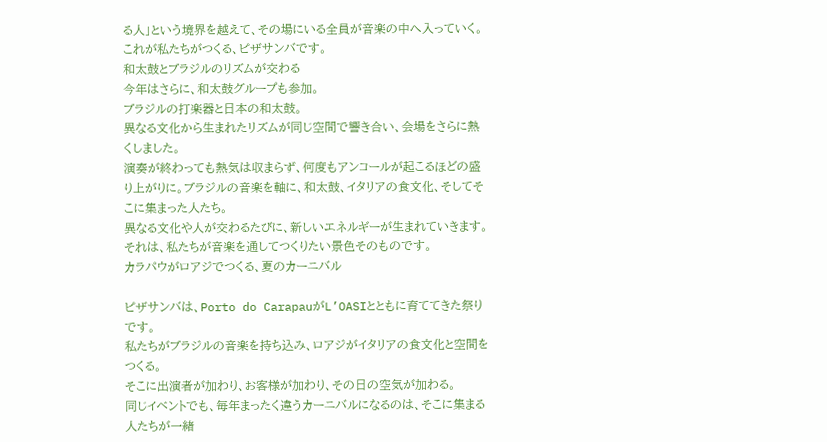る人」という境界を越えて、その場にいる全員が音楽の中へ入っていく。
これが私たちがつくる、ピザサンバです。
和太鼓とブラジルのリズムが交わる
今年はさらに、和太鼓グループも参加。
ブラジルの打楽器と日本の和太鼓。
異なる文化から生まれたリズムが同じ空間で響き合い、会場をさらに熱くしました。
演奏が終わっても熱気は収まらず、何度もアンコールが起こるほどの盛り上がりに。ブラジルの音楽を軸に、和太鼓、イタリアの食文化、そしてそこに集まった人たち。
異なる文化や人が交わるたびに、新しいエネルギーが生まれていきます。
それは、私たちが音楽を通してつくりたい景色そのものです。
カラパウがロアジでつくる、夏のカーニバル

ピザサンバは、Porto do CarapauがL’OASIとともに育ててきた祭りです。
私たちがブラジルの音楽を持ち込み、ロアジがイタリアの食文化と空間をつくる。
そこに出演者が加わり、お客様が加わり、その日の空気が加わる。
同じイベントでも、毎年まったく違うカーニバルになるのは、そこに集まる人たちが一緒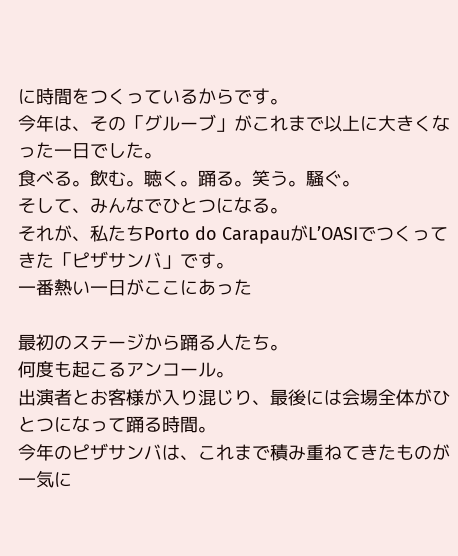に時間をつくっているからです。
今年は、その「グルーブ」がこれまで以上に大きくなった一日でした。
食べる。飲む。聴く。踊る。笑う。騒ぐ。
そして、みんなでひとつになる。
それが、私たちPorto do CarapauがL’OASIでつくってきた「ピザサンバ」です。
一番熱い一日がここにあった

最初のステージから踊る人たち。
何度も起こるアンコール。
出演者とお客様が入り混じり、最後には会場全体がひとつになって踊る時間。
今年のピザサンバは、これまで積み重ねてきたものが一気に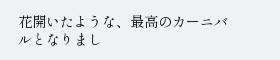花開いたような、最高のカーニバルとなりまし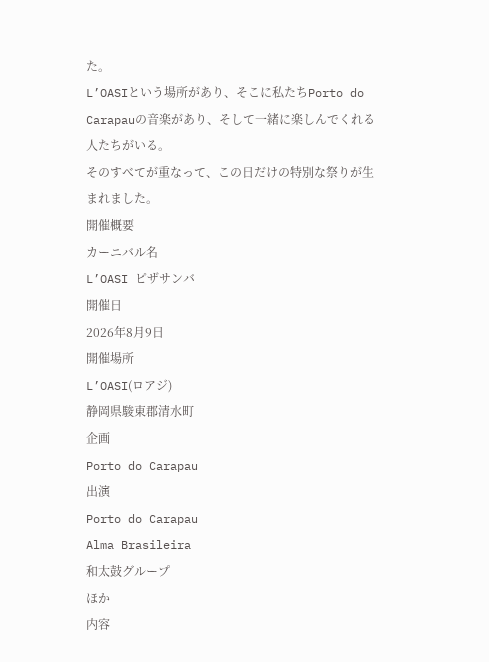た。
L’OASIという場所があり、そこに私たちPorto do Carapauの音楽があり、そして一緒に楽しんでくれる人たちがいる。
そのすべてが重なって、この日だけの特別な祭りが生まれました。
開催概要
カーニバル名
L’OASI ピザサンバ
開催日
2026年8月9日
開催場所
L’OASI(ロアジ)
静岡県駿東郡清水町
企画
Porto do Carapau
出演
Porto do Carapau
Alma Brasileira
和太鼓グループ
ほか
内容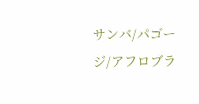サンバ/パゴージ/アフロブラ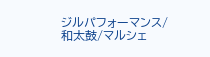ジルパフォーマンス/和太鼓/マルシェ